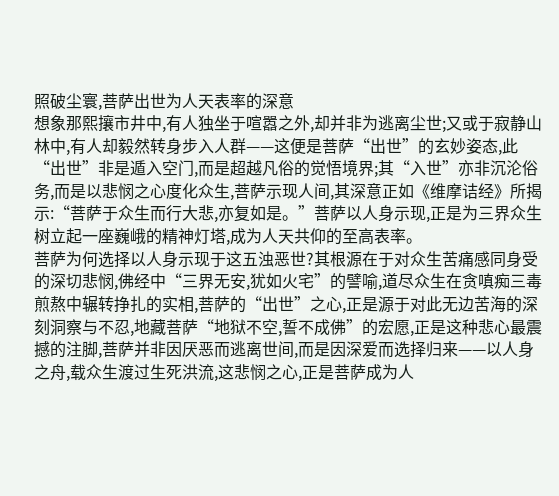照破尘寰,菩萨出世为人天表率的深意
想象那熙攘市井中,有人独坐于喧嚣之外,却并非为逃离尘世;又或于寂静山林中,有人却毅然转身步入人群——这便是菩萨“出世”的玄妙姿态,此“出世”非是遁入空门,而是超越凡俗的觉悟境界;其“入世”亦非沉沦俗务,而是以悲悯之心度化众生,菩萨示现人间,其深意正如《维摩诘经》所揭示:“菩萨于众生而行大悲,亦复如是。”菩萨以人身示现,正是为三界众生树立起一座巍峨的精神灯塔,成为人天共仰的至高表率。
菩萨为何选择以人身示现于这五浊恶世?其根源在于对众生苦痛感同身受的深切悲悯,佛经中“三界无安,犹如火宅”的譬喻,道尽众生在贪嗔痴三毒煎熬中辗转挣扎的实相,菩萨的“出世”之心,正是源于对此无边苦海的深刻洞察与不忍,地藏菩萨“地狱不空,誓不成佛”的宏愿,正是这种悲心最震撼的注脚,菩萨并非因厌恶而逃离世间,而是因深爱而选择归来——以人身之舟,载众生渡过生死洪流,这悲悯之心,正是菩萨成为人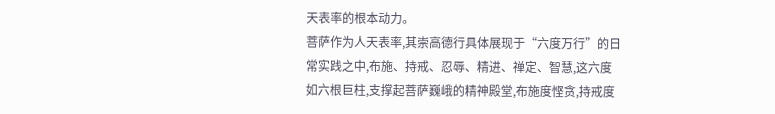天表率的根本动力。
菩萨作为人天表率,其崇高德行具体展现于“六度万行”的日常实践之中,布施、持戒、忍辱、精进、禅定、智慧,这六度如六根巨柱,支撑起菩萨巍峨的精神殿堂,布施度悭贪,持戒度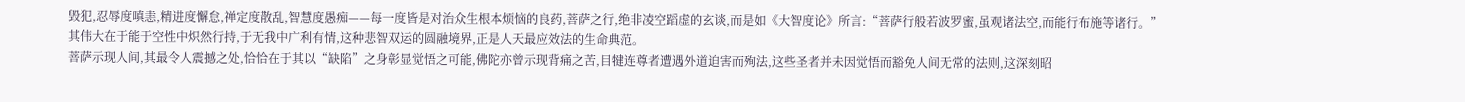毁犯,忍辱度嗔恚,精进度懈怠,禅定度散乱,智慧度愚痴——每一度皆是对治众生根本烦恼的良药,菩萨之行,绝非凌空蹈虚的玄谈,而是如《大智度论》所言:“菩萨行般若波罗蜜,虽观诸法空,而能行布施等诸行。”其伟大在于能于空性中炽然行持,于无我中广利有情,这种悲智双运的圆融境界,正是人天最应效法的生命典范。
菩萨示现人间,其最令人震撼之处,恰恰在于其以“缺陷”之身彰显觉悟之可能,佛陀亦曾示现背痛之苦,目犍连尊者遭遇外道迫害而殉法,这些圣者并未因觉悟而豁免人间无常的法则,这深刻昭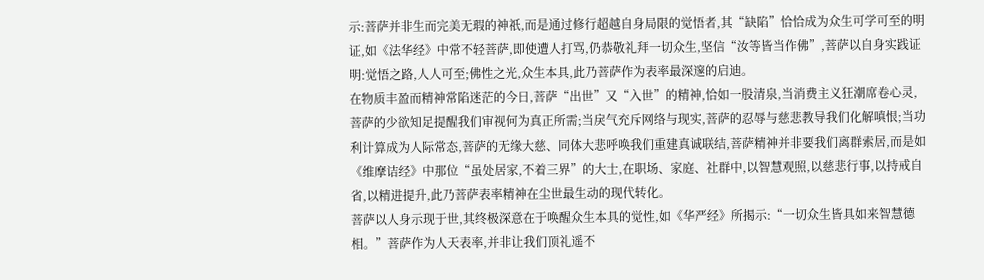示:菩萨并非生而完美无瑕的神祇,而是通过修行超越自身局限的觉悟者,其“缺陷”恰恰成为众生可学可至的明证,如《法华经》中常不轻菩萨,即使遭人打骂,仍恭敬礼拜一切众生,坚信“汝等皆当作佛”,菩萨以自身实践证明:觉悟之路,人人可至;佛性之光,众生本具,此乃菩萨作为表率最深邃的启迪。
在物质丰盈而精神常陷迷茫的今日,菩萨“出世”又“入世”的精神,恰如一股清泉,当消费主义狂潮席卷心灵,菩萨的少欲知足提醒我们审视何为真正所需;当戾气充斥网络与现实,菩萨的忍辱与慈悲教导我们化解嗔恨;当功利计算成为人际常态,菩萨的无缘大慈、同体大悲呼唤我们重建真诚联结,菩萨精神并非要我们离群索居,而是如《维摩诘经》中那位“虽处居家,不着三界”的大士,在职场、家庭、社群中,以智慧观照,以慈悲行事,以持戒自省,以精进提升,此乃菩萨表率精神在尘世最生动的现代转化。
菩萨以人身示现于世,其终极深意在于唤醒众生本具的觉性,如《华严经》所揭示:“一切众生皆具如来智慧德相。”菩萨作为人天表率,并非让我们顶礼遥不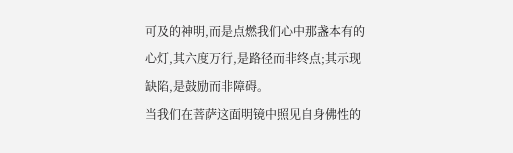可及的神明,而是点燃我们心中那盏本有的心灯,其六度万行,是路径而非终点;其示现缺陷,是鼓励而非障碍。
当我们在菩萨这面明镜中照见自身佛性的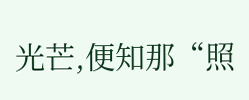光芒,便知那“照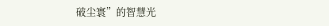破尘寰”的智慧光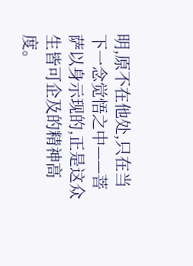明,原不在他处,只在当下一念觉悟之中——菩萨以身示现的,正是这众生皆可企及的精神高度。